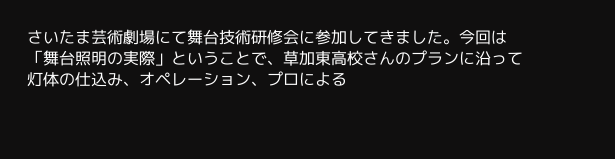さいたま芸術劇場にて舞台技術研修会に参加してきました。今回は「舞台照明の実際」ということで、草加東高校さんのプランに沿って灯体の仕込み、オペレーション、プロによる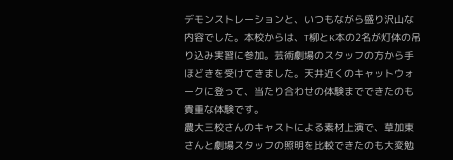デモンストレーションと、いつもながら盛り沢山な内容でした。本校からは、T柳とK本の2名が灯体の吊り込み実習に参加。芸術劇場のスタッフの方から手ほどきを受けてきました。天井近くのキャットウォークに登って、当たり合わせの体験までできたのも貴重な体験です。
農大三校さんのキャストによる素材上演で、草加東さんと劇場スタッフの照明を比較できたのも大変勉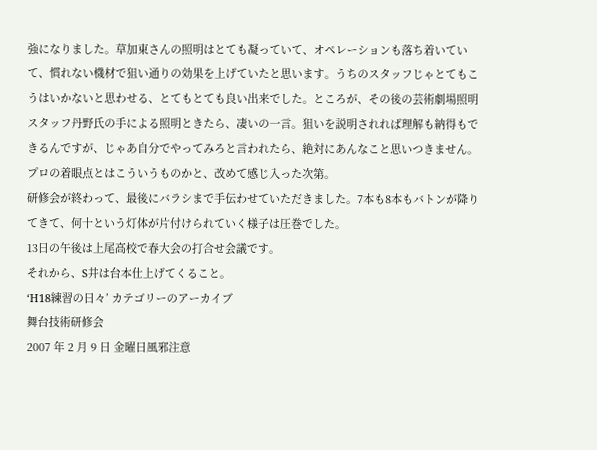強になりました。草加東さんの照明はとても凝っていて、オペレーションも落ち着いていて、慣れない機材で狙い通りの効果を上げていたと思います。うちのスタッフじゃとてもこうはいかないと思わせる、とてもとても良い出来でした。ところが、その後の芸術劇場照明スタッフ丹野氏の手による照明ときたら、凄いの一言。狙いを説明されれば理解も納得もできるんですが、じゃあ自分でやってみろと言われたら、絶対にあんなこと思いつきません。プロの着眼点とはこういうものかと、改めて感じ入った次第。
研修会が終わって、最後にバラシまで手伝わせていただきました。7本も8本もバトンが降りてきて、何十という灯体が片付けられていく様子は圧巻でした。
13日の午後は上尾高校で春大会の打合せ会議です。
それから、S井は台本仕上げてくること。
‘H18練習の日々’ カテゴリーのアーカイブ
舞台技術研修会
2007 年 2 月 9 日 金曜日風邪注意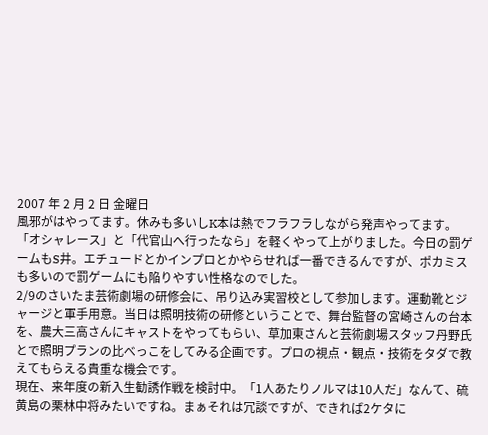2007 年 2 月 2 日 金曜日
風邪がはやってます。休みも多いしK本は熱でフラフラしながら発声やってます。「オシャレース」と「代官山へ行ったなら」を軽くやって上がりました。今日の罰ゲームもS井。エチュードとかインプロとかやらせれば一番できるんですが、ポカミスも多いので罰ゲームにも陥りやすい性格なのでした。
2/9のさいたま芸術劇場の研修会に、吊り込み実習校として参加します。運動靴とジャージと軍手用意。当日は照明技術の研修ということで、舞台監督の宮崎さんの台本を、農大三高さんにキャストをやってもらい、草加東さんと芸術劇場スタッフ丹野氏とで照明プランの比べっこをしてみる企画です。プロの視点・観点・技術をタダで教えてもらえる貴重な機会です。
現在、来年度の新入生勧誘作戦を検討中。「1人あたりノルマは10人だ」なんて、硫黄島の栗林中将みたいですね。まぁそれは冗談ですが、できれば2ケタに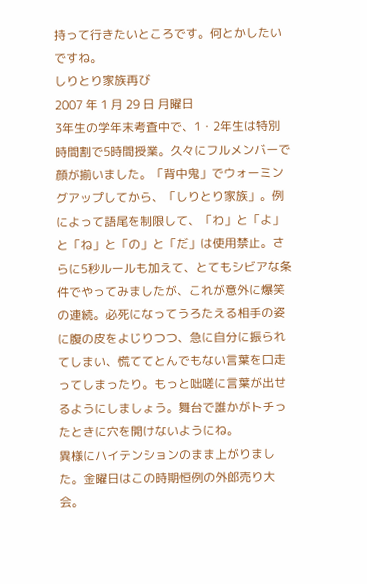持って行きたいところです。何とかしたいですね。
しりとり家族再び
2007 年 1 月 29 日 月曜日
3年生の学年末考査中で、1・2年生は特別時間割で5時間授業。久々にフルメンバーで顔が揃いました。「背中鬼」でウォーミングアップしてから、「しりとり家族」。例によって語尾を制限して、「わ」と「よ」と「ね」と「の」と「だ」は使用禁止。さらに5秒ルールも加えて、とてもシビアな条件でやってみましたが、これが意外に爆笑の連続。必死になってうろたえる相手の姿に腹の皮をよじりつつ、急に自分に振られてしまい、慌ててとんでもない言葉を口走ってしまったり。もっと咄嗟に言葉が出せるようにしましょう。舞台で誰かがトチったときに穴を開けないようにね。
異様にハイテンションのまま上がりました。金曜日はこの時期恒例の外郎売り大会。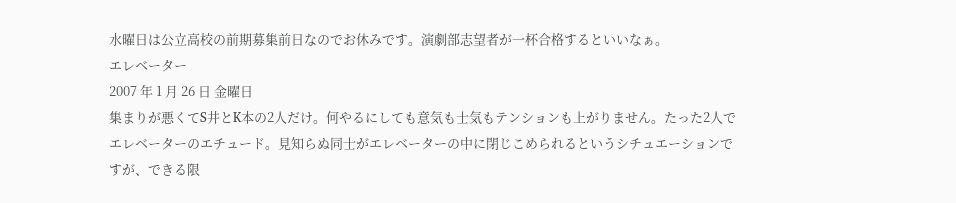水曜日は公立高校の前期募集前日なのでお休みです。演劇部志望者が一杯合格するといいなぁ。
エレベーター
2007 年 1 月 26 日 金曜日
集まりが悪くてS井とK本の2人だけ。何やるにしても意気も士気もテンションも上がりません。たった2人でエレベーターのエチュード。見知らぬ同士がエレベーターの中に閉じこめられるというシチュエーションですが、できる限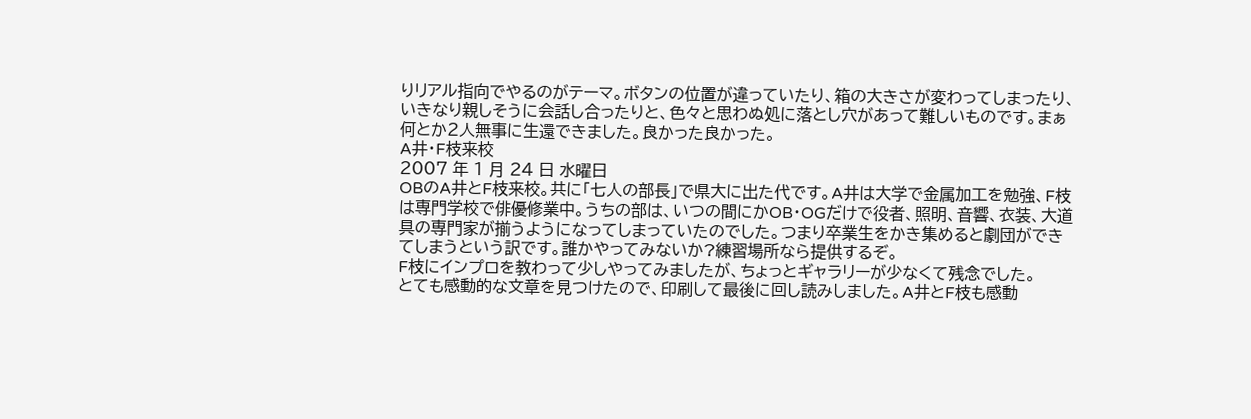りリアル指向でやるのがテーマ。ボタンの位置が違っていたり、箱の大きさが変わってしまったり、いきなり親しそうに会話し合ったりと、色々と思わぬ処に落とし穴があって難しいものです。まぁ何とか2人無事に生還できました。良かった良かった。
A井・F枝来校
2007 年 1 月 24 日 水曜日
OBのA井とF枝来校。共に「七人の部長」で県大に出た代です。A井は大学で金属加工を勉強、F枝は専門学校で俳優修業中。うちの部は、いつの間にかOB・OGだけで役者、照明、音響、衣装、大道具の専門家が揃うようになってしまっていたのでした。つまり卒業生をかき集めると劇団ができてしまうという訳です。誰かやってみないか?練習場所なら提供するぞ。
F枝にインプロを教わって少しやってみましたが、ちょっとギャラリーが少なくて残念でした。
とても感動的な文章を見つけたので、印刷して最後に回し読みしました。A井とF枝も感動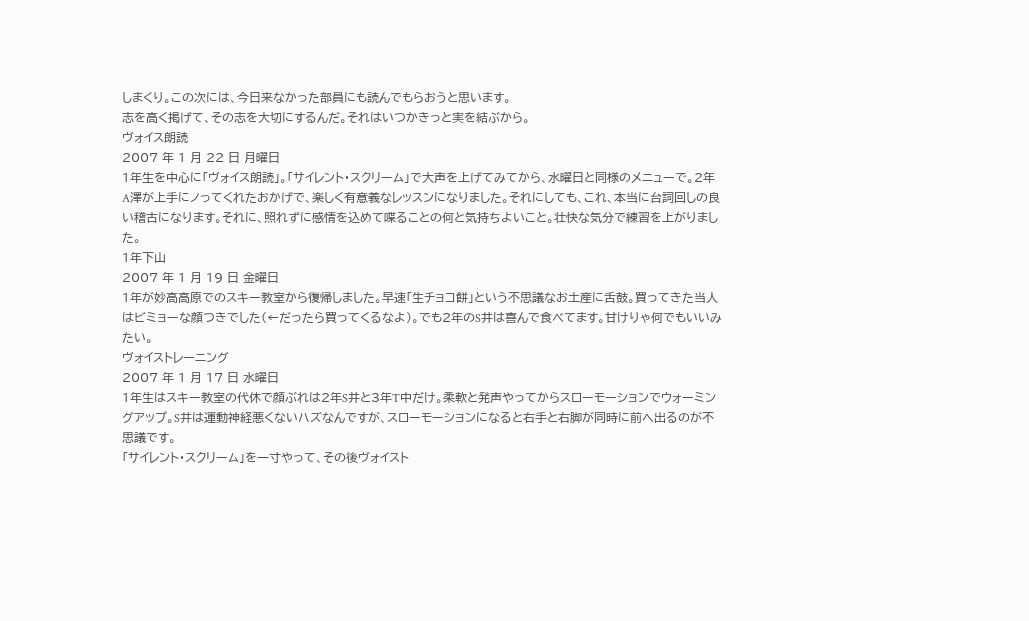しまくり。この次には、今日来なかった部員にも読んでもらおうと思います。
志を高く掲げて、その志を大切にするんだ。それはいつかきっと実を結ぶから。
ヴォイス朗読
2007 年 1 月 22 日 月曜日
1年生を中心に「ヴォイス朗読」。「サイレント・スクリーム」で大声を上げてみてから、水曜日と同様のメニューで。2年A澤が上手にノってくれたおかげで、楽しく有意義なレッスンになりました。それにしても、これ、本当に台詞回しの良い稽古になります。それに、照れずに感情を込めて喋ることの何と気持ちよいこと。壮快な気分で練習を上がりました。
1年下山
2007 年 1 月 19 日 金曜日
1年が妙高高原でのスキー教室から復帰しました。早速「生チョコ餅」という不思議なお土産に舌鼓。買ってきた当人はビミョーな顔つきでした(←だったら買ってくるなよ)。でも2年のS井は喜んで食べてます。甘けりゃ何でもいいみたい。
ヴォイストレーニング
2007 年 1 月 17 日 水曜日
1年生はスキー教室の代休で顔ぶれは2年S井と3年T中だけ。柔軟と発声やってからスローモーションでウォーミングアップ。S井は運動神経悪くないハズなんですが、スローモーションになると右手と右脚が同時に前へ出るのが不思議です。
「サイレント・スクリーム」を一寸やって、その後ヴォイスト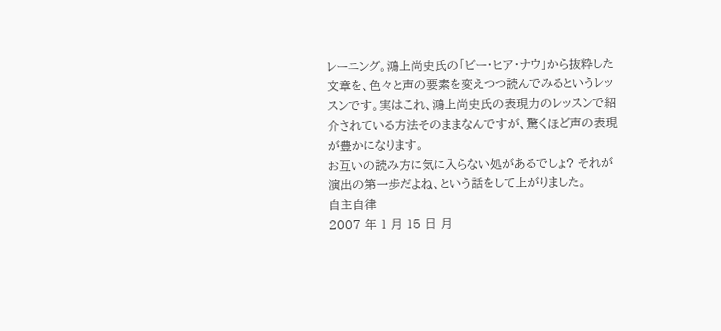レーニング。鴻上尚史氏の「ビー・ヒア・ナウ」から抜粋した文章を、色々と声の要素を変えつつ読んでみるというレッスンです。実はこれ、鴻上尚史氏の表現力のレッスンで紹介されている方法そのままなんですが、驚くほど声の表現が豊かになります。
お互いの読み方に気に入らない処があるでしょ? それが演出の第一歩だよね、という話をして上がりました。
自主自律
2007 年 1 月 15 日 月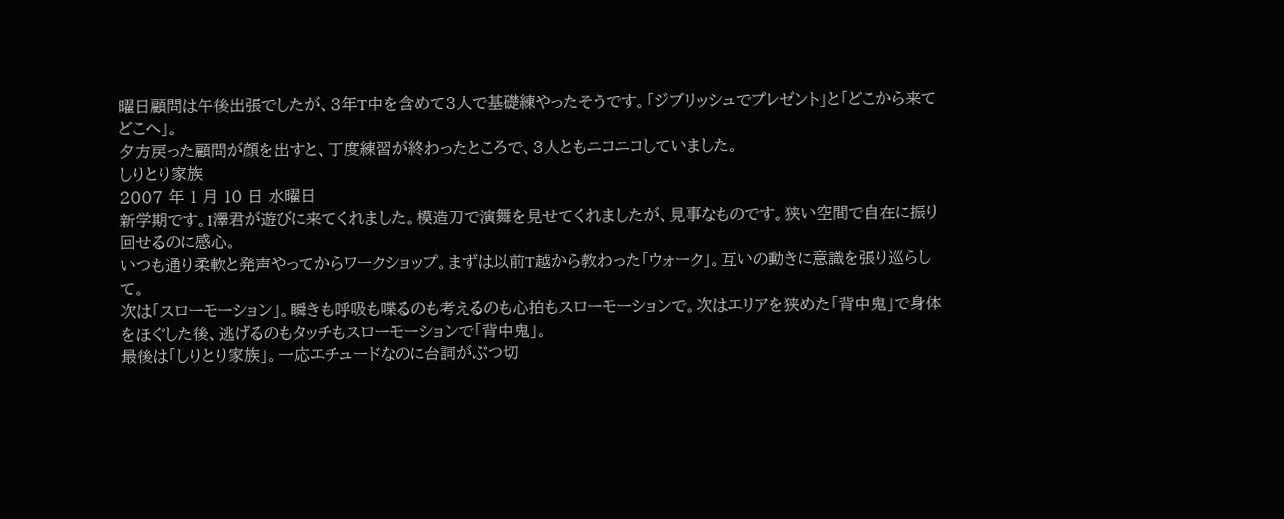曜日顧問は午後出張でしたが、3年T中を含めて3人で基礎練やったそうです。「ジブリッシュでプレゼント」と「どこから来てどこへ」。
夕方戻った顧問が顔を出すと、丁度練習が終わったところで、3人ともニコニコしていました。
しりとり家族
2007 年 1 月 10 日 水曜日
新学期です。I澤君が遊びに来てくれました。模造刀で演舞を見せてくれましたが、見事なものです。狭い空間で自在に振り回せるのに感心。
いつも通り柔軟と発声やってからワークショップ。まずは以前T越から教わった「ウォーク」。互いの動きに意識を張り巡らして。
次は「スローモーション」。瞬きも呼吸も喋るのも考えるのも心拍もスローモーションで。次はエリアを狭めた「背中鬼」で身体をほぐした後、逃げるのもタッチもスローモーションで「背中鬼」。
最後は「しりとり家族」。一応エチュードなのに台詞がぶつ切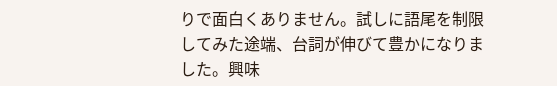りで面白くありません。試しに語尾を制限してみた途端、台詞が伸びて豊かになりました。興味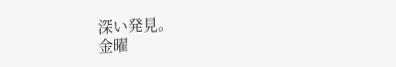深い発見。
金曜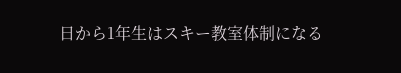日から1年生はスキー教室体制になる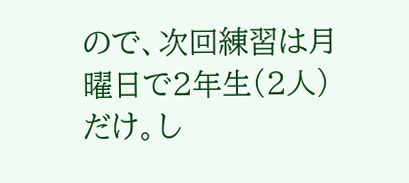ので、次回練習は月曜日で2年生(2人)だけ。し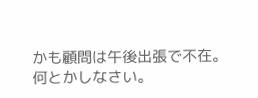かも顧問は午後出張で不在。何とかしなさい。